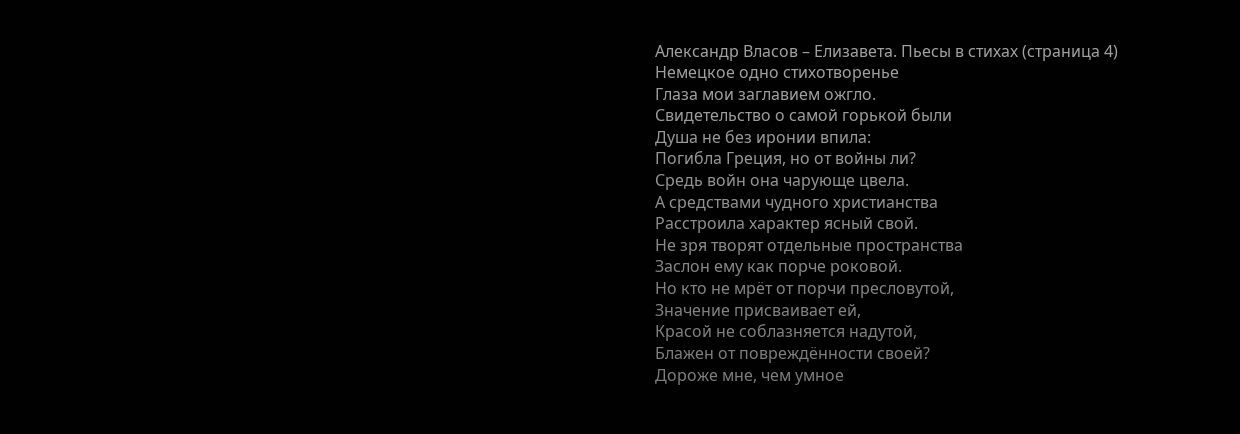Александр Власов – Елизавета. Пьесы в стихах (страница 4)
Немецкое одно стихотворенье
Глаза мои заглавием ожгло.
Свидетельство о самой горькой были
Душа не без иронии впила:
Погибла Греция, но от войны ли?
Средь войн она чарующе цвела.
А средствами чудного христианства
Расстроила характер ясный свой.
Не зря творят отдельные пространства
Заслон ему как порче роковой.
Но кто не мрёт от порчи пресловутой,
Значение присваивает ей,
Красой не соблазняется надутой,
Блажен от повреждённости своей?
Дороже мне, чем умное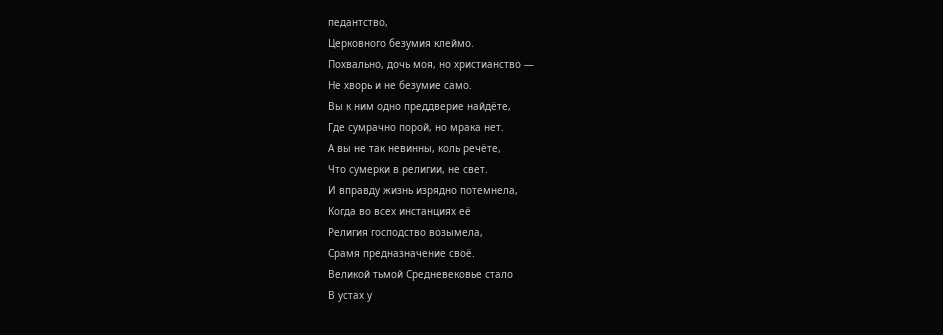педантство,
Церковного безумия клеймо.
Похвально, дочь моя, но христианство —
Не хворь и не безумие само.
Вы к ним одно преддверие найдёте,
Где сумрачно порой, но мрака нет.
А вы не так невинны, коль речёте,
Что сумерки в религии, не свет.
И вправду жизнь изрядно потемнела,
Когда во всех инстанциях её
Религия господство возымела,
Срамя предназначение своё.
Великой тьмой Средневековье стало
В устах у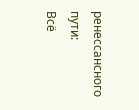ренессансного пути:
Всё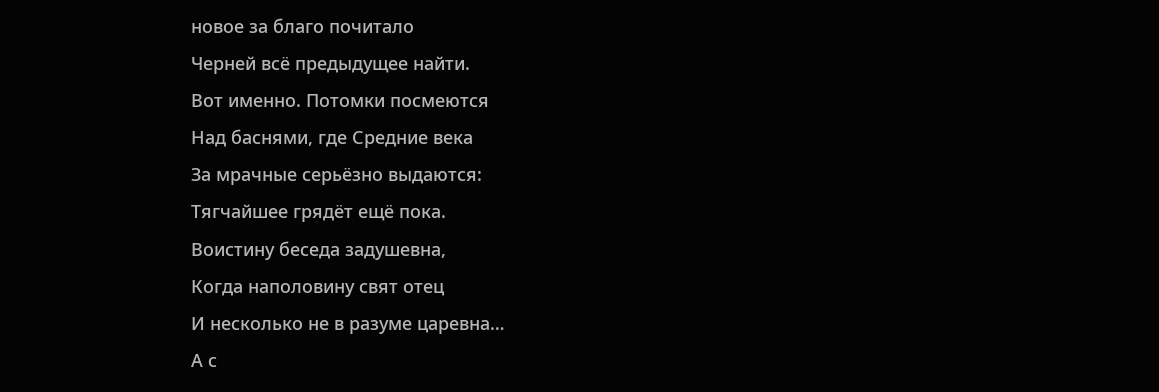новое за благо почитало
Черней всё предыдущее найти.
Вот именно. Потомки посмеются
Над баснями, где Средние века
За мрачные серьёзно выдаются:
Тягчайшее грядёт ещё пока.
Воистину беседа задушевна,
Когда наполовину свят отец
И несколько не в разуме царевна…
А с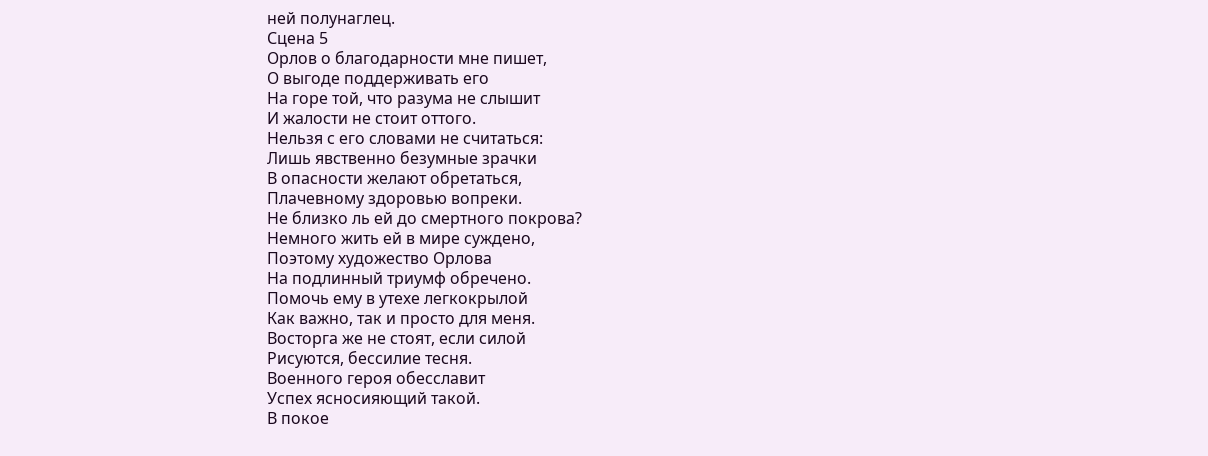ней полунаглец.
Сцена 5
Орлов о благодарности мне пишет,
О выгоде поддерживать его
На горе той, что разума не слышит
И жалости не стоит оттого.
Нельзя с его словами не считаться:
Лишь явственно безумные зрачки
В опасности желают обретаться,
Плачевному здоровью вопреки.
Не близко ль ей до смертного покрова?
Немного жить ей в мире суждено,
Поэтому художество Орлова
На подлинный триумф обречено.
Помочь ему в утехе легкокрылой
Как важно, так и просто для меня.
Восторга же не стоят, если силой
Рисуются, бессилие тесня.
Военного героя обесславит
Успех ясносияющий такой.
В покое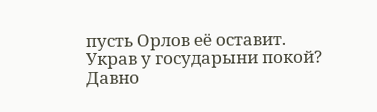пусть Орлов её оставит.
Украв у государыни покой?
Давно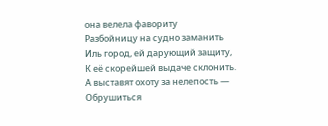она велела фавориту
Разбойницу на судно заманить
Иль город, ей дарующий защиту,
К её скорейшей выдаче склонить.
А выставят охоту за нелепость —
Обрушиться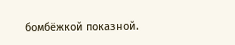бомбёжкой показной.